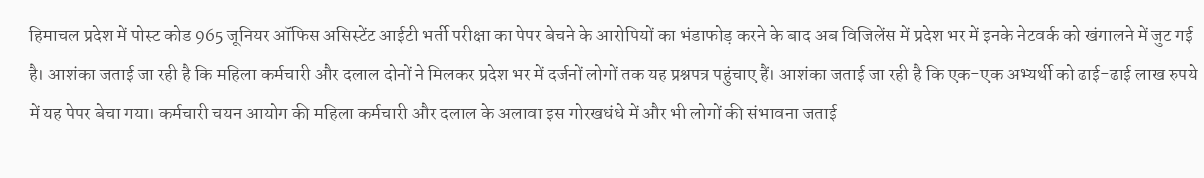हिमाचल प्रदेश में पोस्ट कोड 965 जूनियर ऑफिस असिस्टेंट आईटी भर्ती परीक्षा का पेपर बेचने के आरोपियों का भंडाफोड़ करने के बाद अब विजिलेंस में प्रदेश भर में इनके नेटवर्क को खंगालने में जुट गई है। आशंका जताई जा रही है कि महिला कर्मचारी और दलाल दोनों ने मिलकर प्रदेश भर में दर्जनों लोगों तक यह प्रश्नपत्र पहुंचाए हैं। आशंका जताई जा रही है कि एक-एक अभ्यर्थी को ढाई-ढाई लाख रुपये में यह पेपर बेचा गया। कर्मचारी चयन आयोग की महिला कर्मचारी और दलाल के अलावा इस गोरखधंधे में और भी लोगों की संभावना जताई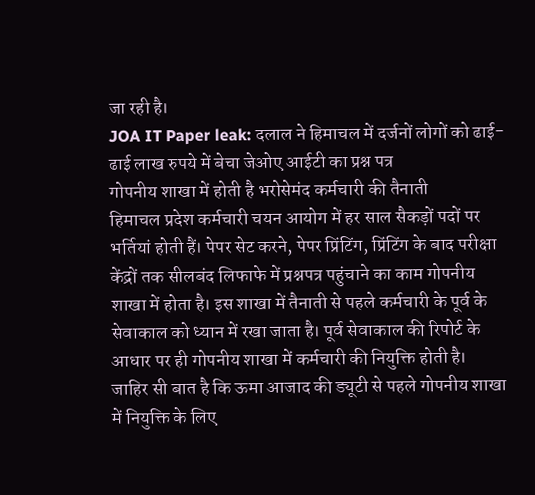जा रही है।
JOA IT Paper leak: दलाल ने हिमाचल में दर्जनों लोगों को ढाई-ढाई लाख रुपये में बेचा जेओए आईटी का प्रश्न पत्र
गोपनीय शाखा में होती है भरोसेमंद कर्मचारी की तैनाती
हिमाचल प्रदेश कर्मचारी चयन आयोग में हर साल सैकड़ों पदों पर भर्तियां होती हैं। पेपर सेट करने, पेपर प्रिंटिंग, प्रिंटिंग के बाद परीक्षा केंद्रों तक सीलबंद लिफाफे में प्रश्नपत्र पहुंचाने का काम गोपनीय शाखा में होता है। इस शाखा में तैनाती से पहले कर्मचारी के पूर्व के सेवाकाल को ध्यान में रखा जाता है। पूर्व सेवाकाल की रिपोर्ट के आधार पर ही गोपनीय शाखा में कर्मचारी की नियुक्ति होती है।
जाहिर सी बात है कि ऊमा आजाद की ड्यूटी से पहले गोपनीय शाखा में नियुक्ति के लिए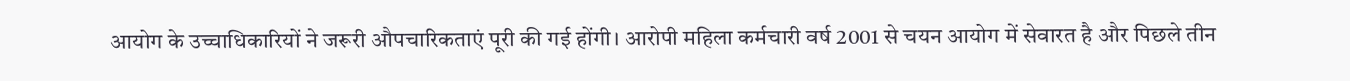आयोग के उच्चाधिकारियों ने जरूरी औपचारिकताएं पूरी की गई होंगी। आरोपी महिला कर्मचारी वर्ष 2001 से चयन आयोग में सेवारत है और पिछले तीन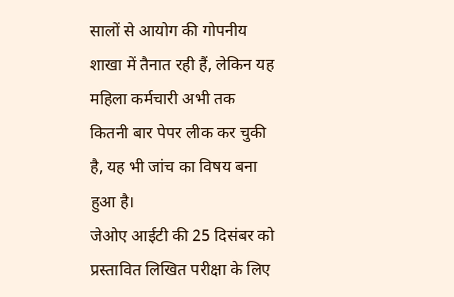सालों से आयोग की गोपनीय शाखा में तैनात रही हैं, लेकिन यह महिला कर्मचारी अभी तक कितनी बार पेपर लीक कर चुकी है, यह भी जांच का विषय बना हुआ है।
जेओए आईटी की 25 दिसंबर को प्रस्तावित लिखित परीक्षा के लिए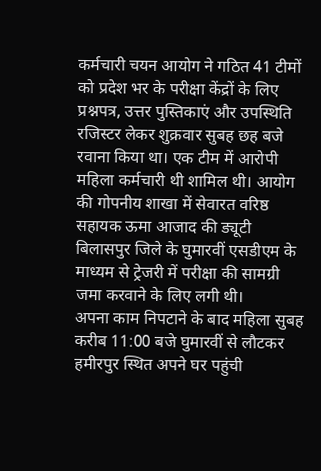कर्मचारी चयन आयोग ने गठित 41 टीमों को प्रदेश भर के परीक्षा केंद्रों के लिए प्रश्नपत्र, उत्तर पुस्तिकाएं और उपस्थिति रजिस्टर लेकर शुक्रवार सुबह छह बजे रवाना किया था। एक टीम में आरोपी महिला कर्मचारी थी शामिल थी। आयोग की गोपनीय शाखा में सेवारत वरिष्ठ सहायक ऊमा आजाद की ड्यूटी बिलासपुर जिले के घुमारवीं एसडीएम के माध्यम से ट्रेजरी में परीक्षा की सामग्री जमा करवाने के लिए लगी थी।
अपना काम निपटाने के बाद महिला सुबह करीब 11:00 बजे घुमारवीं से लौटकर हमीरपुर स्थित अपने घर पहुंची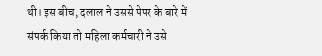थी। इस बीच, दलाल ने उससे पेपर के बारे में संपर्क किया तो महिला कर्मचारी ने उसे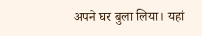अपने घर बुला लिया। यहां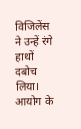विजिलेंस ने उन्हें रंगे हाथों दबोच लिया। आयोग के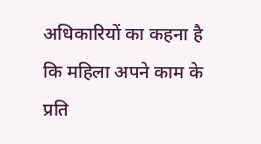अधिकारियों का कहना है कि महिला अपने काम के प्रति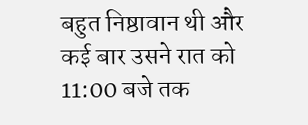बहुत निष्ठावान थी और कई बार उसने रात को 11:00 बजे तक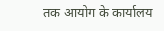तक आयोग के कार्यालय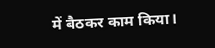में बैठकर काम किया।